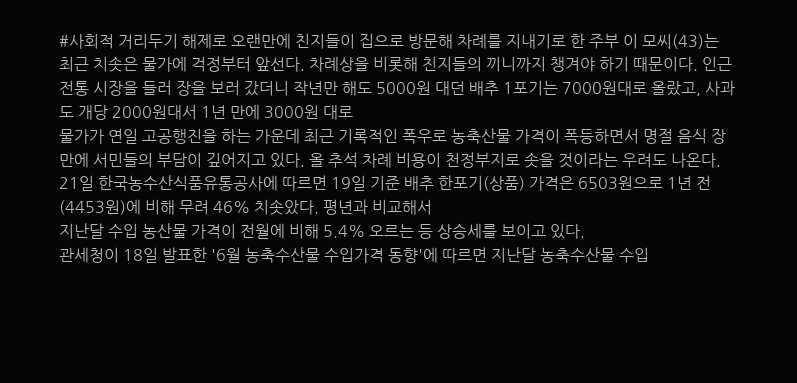#사회적 거리두기 해제로 오랜만에 친지들이 집으로 방문해 차례를 지내기로 한 주부 이 모씨(43)는 최근 치솟은 물가에 걱정부터 앞선다. 차례상을 비롯해 친지들의 끼니까지 챙겨야 하기 때문이다. 인근 전통 시장을 들러 장을 보러 갔더니 작년만 해도 5000원 대던 배추 1포기는 7000원대로 올랐고, 사과도 개당 2000원대서 1년 만에 3000원 대로
물가가 연일 고공행진을 하는 가운데 최근 기록적인 폭우로 농축산물 가격이 폭등하면서 명절 음식 장만에 서민들의 부담이 깊어지고 있다. 올 추석 차례 비용이 천정부지로 솟을 것이라는 우려도 나온다.
21일 한국농수산식품유통공사에 따르면 19일 기준 배추 한포기(상품) 가격은 6503원으로 1년 전(4453원)에 비해 무려 46% 치솟았다. 평년과 비교해서
지난달 수입 농산물 가격이 전월에 비해 5.4% 오르는 등 상승세를 보이고 있다.
관세청이 18일 발표한 '6월 농축수산물 수입가격 동향'에 따르면 지난달 농축수산물 수입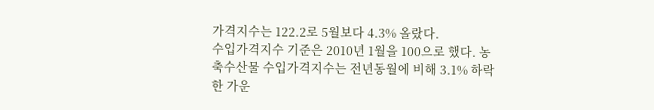가격지수는 122.2로 5월보다 4.3% 올랐다.
수입가격지수 기준은 2010년 1월을 100으로 했다. 농축수산물 수입가격지수는 전년동월에 비해 3.1% 하락한 가운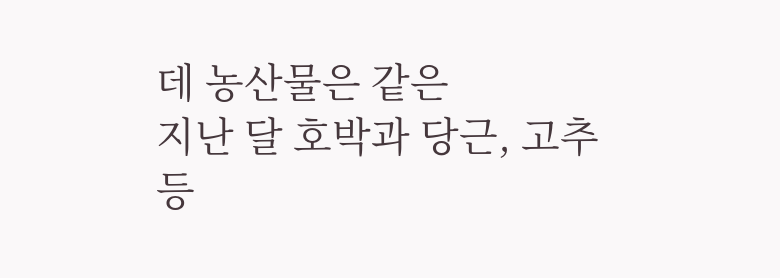데 농산물은 같은
지난 달 호박과 당근, 고추 등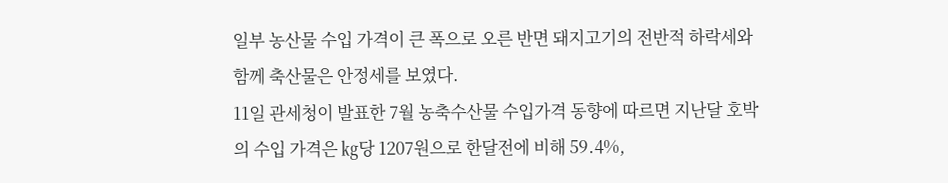일부 농산물 수입 가격이 큰 폭으로 오른 반면 돼지고기의 전반적 하락세와 함께 축산물은 안정세를 보였다.
11일 관세청이 발표한 7월 농축수산물 수입가격 동향에 따르면 지난달 호박의 수입 가격은 ㎏당 1207원으로 한달전에 비해 59.4%,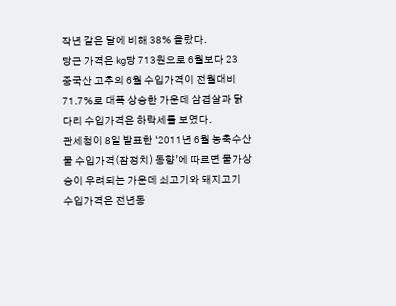작년 같은 달에 비해 38% 올랐다.
당근 가격은 ㎏당 713원으로 6월보다 23
중국산 고추의 6월 수입가격이 전월대비 71.7%로 대폭 상승한 가운데 삼겹살과 닭다리 수입가격은 하락세를 보였다.
관세청이 8일 발표한 ‘2011년 6월 농축수산물 수입가격(잠정치) 동향’에 따르면 물가상승이 우려되는 가운데 쇠고기와 돼지고기 수입가격은 전년동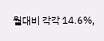월대비 각각 14.6%,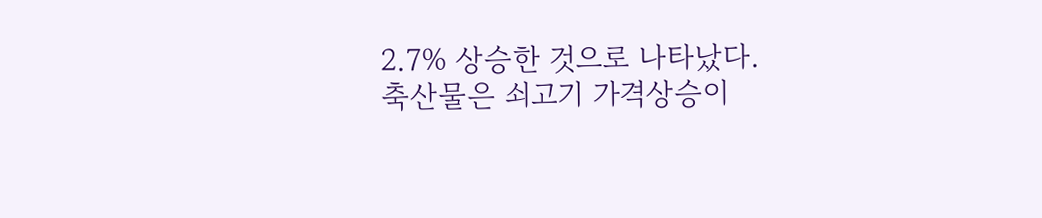2.7% 상승한 것으로 나타났다.
축산물은 쇠고기 가격상승이